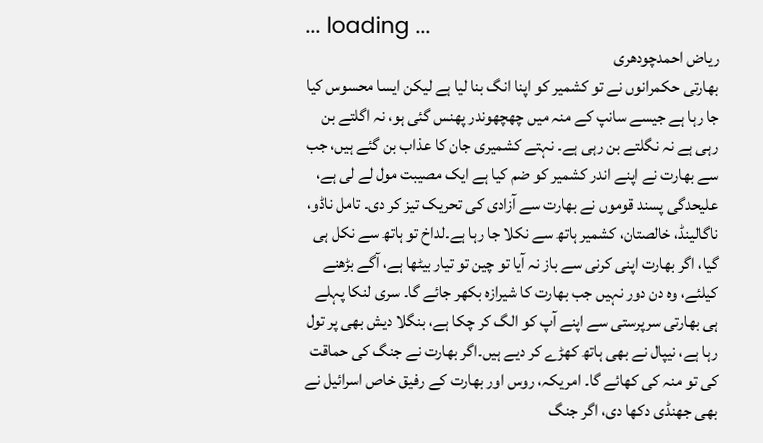... loading ...
ریاض احمدچودھری
بھارتی حکمرانوں نے تو کشمیر کو اپنا انگ بنا لیا ہے لیکن ایسا محسوس کیا جا رہا ہے جیسے سانپ کے منہ میں چھچھوندر پھنس گئی ہو، نہ اگلتے بن رہی ہے نہ نگلتے بن رہی ہے۔ نہتے کشمیری جان کا عذاب بن گئے ہیں، جب سے بھارت نے اپنے اندر کشمیر کو ضم کیا ہے ایک مصیبت مول لے لی ہے، علیحدگی پسند قوموں نے بھارت سے آزادی کی تحریک تیز کر دی۔ تامل ناڈو، ناگالینڈ، خالصتان، کشمیر ہاتھ سے نکلا جا رہا ہے۔لداخ تو ہاتھ سے نکل ہی گیا، اگر بھارت اپنی کرنی سے باز نہ آیا تو چین تو تیار بیٹھا ہے، آگے بڑھنے کیلئے، وہ دن دور نہیں جب بھارت کا شیرازہ بکھر جائے گا۔ سری لنکا پہلے ہی بھارتی سرپرستی سے اپنے آپ کو الگ کر چکا ہے، بنگلا دیش بھی پر تول رہا ہے، نیپال نے بھی ہاتھ کھڑے کر دیے ہیں۔اگر بھارت نے جنگ کی حماقت کی تو منہ کی کھائے گا۔ امریکہ، روس اور بھارت کے رفیق خاص اسرائیل نے بھی جھنڈی دکھا دی، اگر جنگ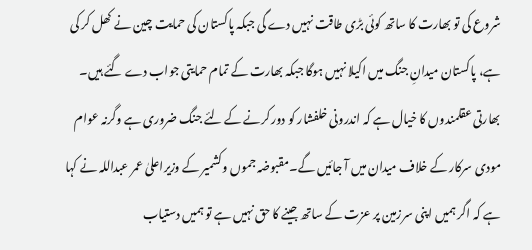شروع کی تو بھارت کا ساتھ کوئی بڑی طاقت نہیں دے گی جبکہ پاکستان کی حمایت چین نے کھل کر کی ہے، پاکستان میدانِ جنگ میں اکیلا نہیں ہوگا جبکہ بھارت کے تمام حمایتی جواب دے گئے ہیں۔
بھارتی عقلمندوں کا خیال ہے کہ اندرونی خلفشار کو دور کرنے کے لئے جنگ ضروری ہے وگرنہ عوام مودی سرکار کے خلاف میدان میں آ جائیں گے۔مقبوضہ جموں وکشمیر کے وزیراعلیٰ عمر عبداللہ نے کہا ہے کہ اگر ہمیں اپنی سرزمین پر عزت کے ساتھ جینے کا حق نہیں ہے تو ہمیں دستیاب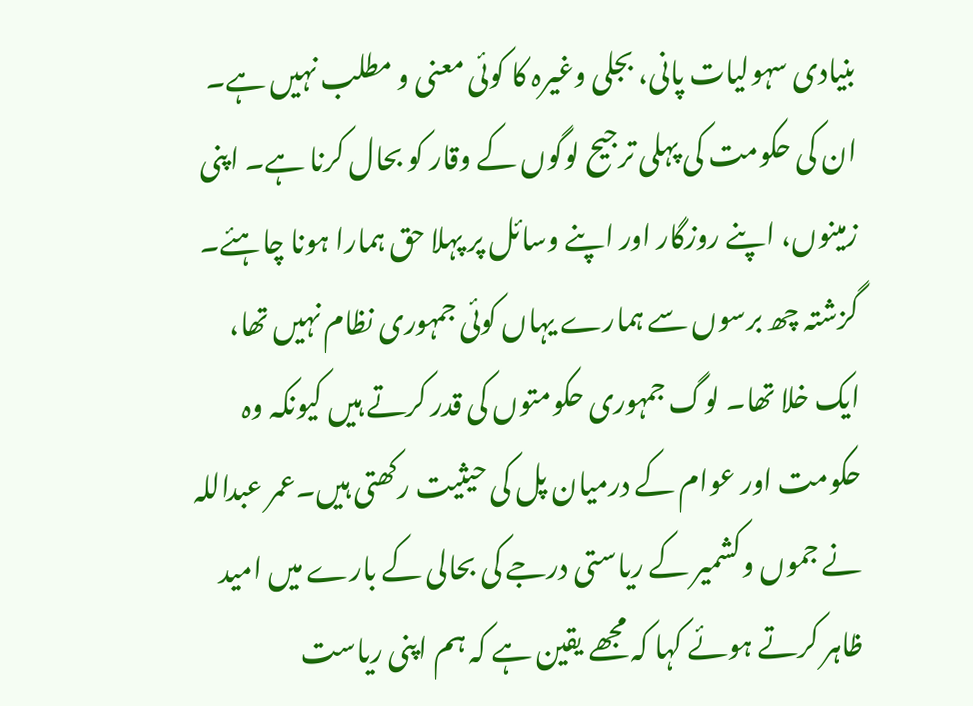بنیادی سہولیات پانی، بجلی وغیرہ کا کوئی معنی و مطلب نہیں ہے۔ ان کی حکومت کی پہلی ترجیح لوگوں کے وقار کو بحال کرنا ہے۔ اپنی زمینوں، اپنے روزگار اور اپنے وسائل پر پہلا حق ہمارا ہونا چاہئے۔ گزشتہ چھ برسوں سے ہمارے یہاں کوئی جمہوری نظام نہیں تھا، ایک خلا تھا۔ لوگ جمہوری حکومتوں کی قدر کرتے ہیں کیونکہ وہ حکومت اور عوام کے درمیان پل کی حیثیت رکھتی ہیں۔عمر عبداللہ نے جموں وکشمیر کے ریاستی درجے کی بحالی کے بارے میں امید ظاہر کرتے ہوئے کہا کہ مجھے یقین ہے کہ ہم اپنی ریاست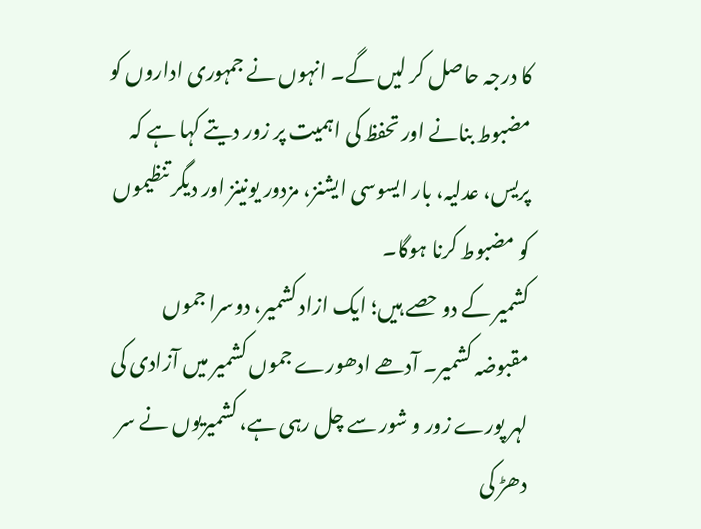کا درجہ حاصل کر لیں گے۔ انہوں نے جمہوری اداروں کو مضبوط بنانے اور تحفظ کی اہمیت پر زور دیتے کہا ہے کہ پریس، عدلیہ، بار ایسوسی ایشنز، مزدور یونینز اور دیگر تنظیموں کو مضبوط کرنا ہوگا۔
کشمیر کے دو حصے ہیں؛ ایک ازاد کشمیر، دوسرا جموں مقبوضہ کشمیر۔ آدھے ادھورے جموں کشمیر میں آزادی کی لہر پورے زور و شور سے چل رہی ہے، کشمیریوں نے سر دھڑ کی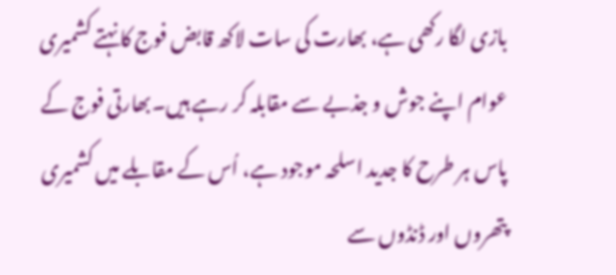بازی لگا رکھی ہے، بھارت کی سات لاکھ قابض فوج کا نہتے کشمیری عوام اپنے جوش و جذبے سے مقابلہ کر رہے ہیں۔بھارتی فوج کے پاس ہر طرح کا جدید اسلحہ موجود ہے، اُس کے مقابلے میں کشمیری پتھروں اور ڈنڈوں سے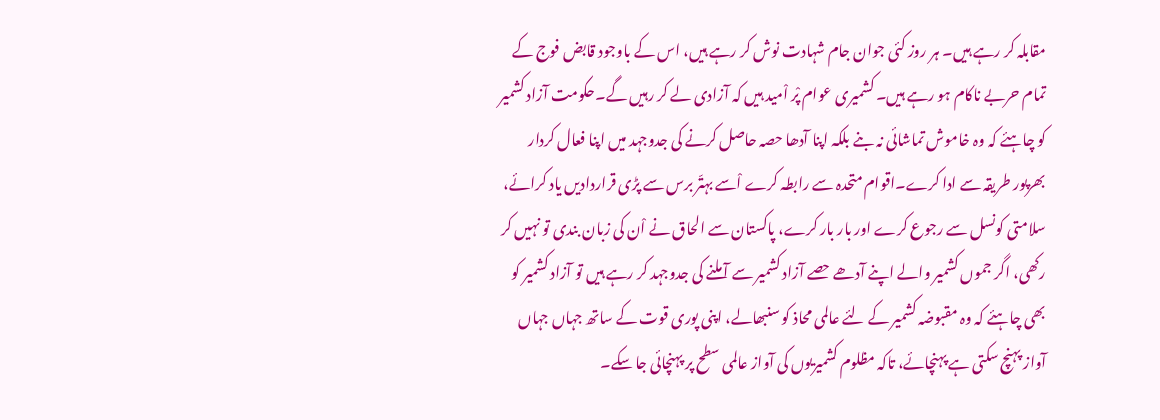مقابلہ کر رہے ہیں۔ ہر روز کئی جوان جام شہادت نوش کر رہے ہیں، اس کے باوجود قابض فوج کے تمام حربے ناکام ہو رہے ہیں۔ کشمیری عوام پْر اْمید ہیں کہ آزادی لے کر رہیں گے۔حکومت آزاد کشمیر کو چاہئے کہ وہ خاموش تماشائی نہ بنے بلکہ اپنا آدھا حصہ حاصل کرنے کی جدوجہد میں اپنا فعال کردار بھرپور طریقہ سے ادا کرے۔اقوام متحدہ سے رابطہ کرے اْسے بہتّر برس سے پڑی قراردادیں یاد کرائے، سلامتی کونسل سے رجوع کرے اور بار بار کرے، پاکستان سے الحاق نے اْن کی زبان بندی تو نہیں کر رکھی، اگر جموں کشمیر والے اپنے آدھے حصے آزاد کشمیر سے آ ملنے کی جدوجہد کر رہے ہیں تو آزاد کشمیر کو بھی چاہئے کہ وہ مقبوضہ کشمیر کے لئے عالمی محاذ کو سنبھالے، اپنی پوری قوت کے ساتھ جہاں جہاں آواز پہنچ سکتی ہے پہنچائے، تاکہ مظلوم کشمیریوں کی آواز عالمی سطح پر پہنچائی جا سکے۔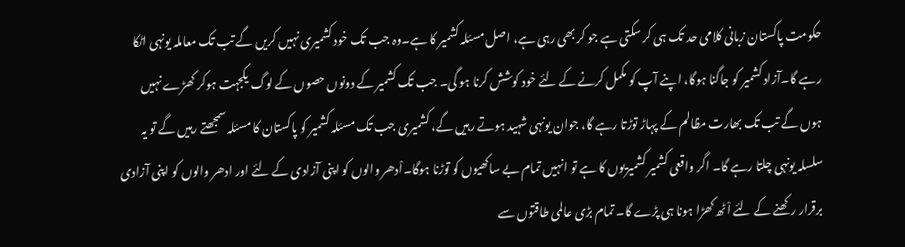حکومت پاکستان زبانی کلامی حد تک ہی کر سکتی ہے جو کر بھی رہی ہے، اصل مسئلہ کشمیر کا ہے۔وہ جب تک خود کشمیری نہیں کریں گے تب تک معاملہ یونہی اٹکا رہے گا۔آزاد کشمیر کو جاگنا ہوگا، اپنے آپ کو مکمل کرنے کے لئے خود کوشش کرنا ہو گی۔ جب تک کشمیر کے دونوں حصوں کے لوگ یکجہت ہوکر کھڑے نہیں ہوں گے تب تک بھارت مظالم کے پہاڑ توڑتا رہے گا، جوان یونہی شہید ہوتے رہیں گے، کشمیری جب تک مسئلہ کشمیر کو پاکستان کا مسئلہ سمجھتے رہیں گے تو یہ سلسلہ یونہی چلتا رہے گا۔ اگر واقعی کشمیر کشمیریوں کا ہے تو انہیں تمام بے ساکھیوں کو توڑنا ہوگا۔اْدھر والوں کو اپنی آزادی کے لئے اور ادھر والوں کو اپنی آزادی برقرار رکھنے کے لئے اْٹھ کھڑا ہونا ہی پڑے گا۔ تمام بڑی عالمی طاقتوں سے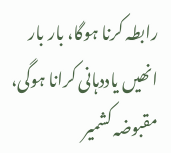رابطہ کرنا ہوگا، بار بار انھیں یاددہانی کرانا ہوگی، مقبوضہ کشمیر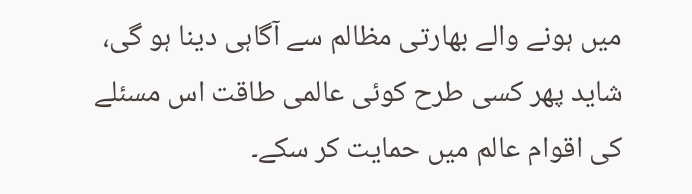میں ہونے والے بھارتی مظالم سے آگاہی دینا ہو گی، شاید پھر کسی طرح کوئی عالمی طاقت اس مسئلے کی اقوام عالم میں حمایت کر سکے۔